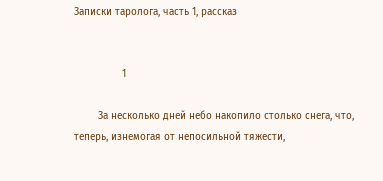Записки таролога, часть 1, рассказ


                1

        За несколько дней небо накопило столько снега, что, теперь, изнемогая от непосильной тяжести,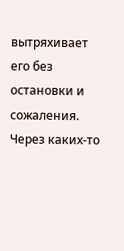вытряхивает его без остановки и сожаления. Через каких-то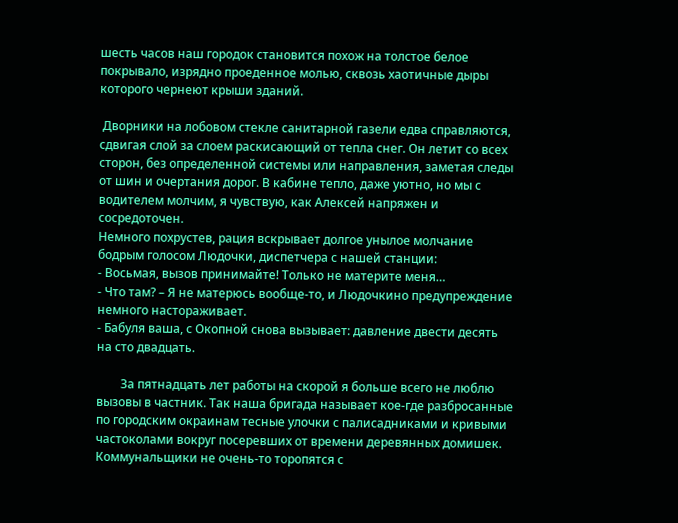шесть часов наш городок становится похож на толстое белое покрывало, изрядно проеденное молью, сквозь хаотичные дыры которого чернеют крыши зданий.

 Дворники на лобовом стекле санитарной газели едва справляются, сдвигая слой за слоем раскисающий от тепла снег. Он летит со всех сторон, без определенной системы или направления, заметая следы от шин и очертания дорог. В кабине тепло, даже уютно, но мы с водителем молчим, я чувствую, как Алексей напряжен и сосредоточен.
Немного похрустев, рация вскрывает долгое унылое молчание бодрым голосом Людочки, диспетчера с нашей станции:
- Восьмая, вызов принимайте! Только не материте меня…
- Что там? – Я не матерюсь вообще-то, и Людочкино предупреждение немного настораживает.
- Бабуля ваша, с Окопной снова вызывает: давление двести десять на сто двадцать.

        За пятнадцать лет работы на скорой я больше всего не люблю вызовы в частник. Так наша бригада называет кое-где разбросанные по городским окраинам тесные улочки с палисадниками и кривыми частоколами вокруг посеревших от времени деревянных домишек. Коммунальщики не очень-то торопятся с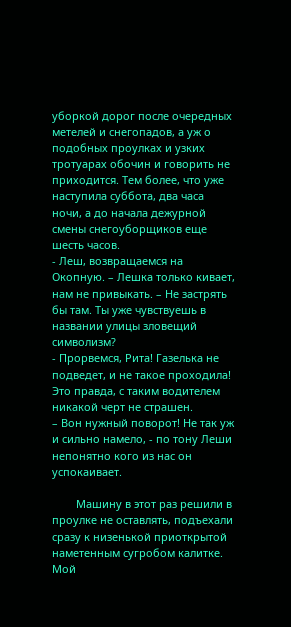уборкой дорог после очередных метелей и снегопадов, а уж о подобных проулках и узких тротуарах обочин и говорить не приходится. Тем более, что уже наступила суббота, два часа ночи, а до начала дежурной смены снегоуборщиков еще шесть часов.
- Леш, возвращаемся на Окопную. – Лешка только кивает, нам не привыкать. – Не застрять бы там. Ты уже чувствуешь в названии улицы зловещий символизм?
- Прорвемся, Рита! Газелька не подведет, и не такое проходила!
Это правда, с таким водителем никакой черт не страшен.
– Вон нужный поворот! Не так уж и сильно намело, - по тону Леши непонятно кого из нас он успокаивает.

        Машину в этот раз решили в проулке не оставлять, подъехали сразу к низенькой приоткрытой наметенным сугробом калитке. Мой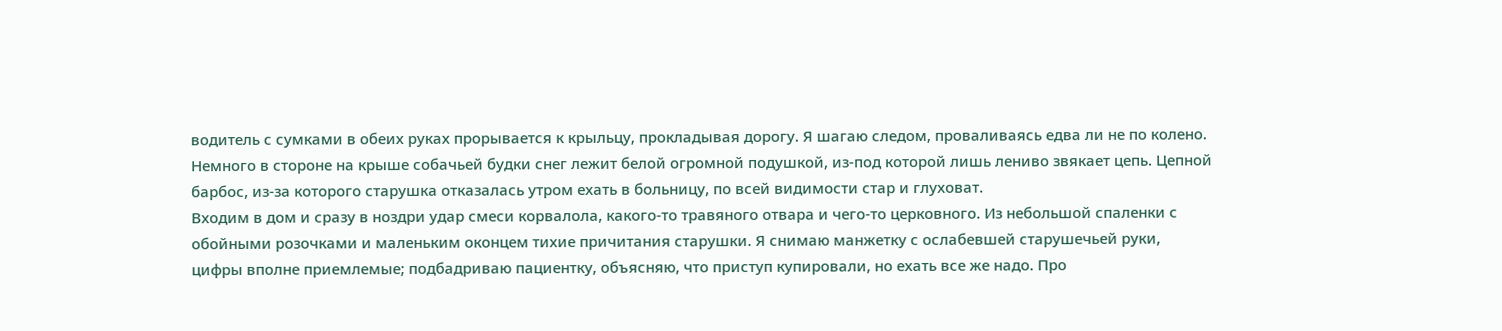водитель с сумками в обеих руках прорывается к крыльцу, прокладывая дорогу. Я шагаю следом, проваливаясь едва ли не по колено. Немного в стороне на крыше собачьей будки снег лежит белой огромной подушкой, из-под которой лишь лениво звякает цепь. Цепной барбос, из-за которого старушка отказалась утром ехать в больницу, по всей видимости стар и глуховат.
Входим в дом и сразу в ноздри удар смеси корвалола, какого-то травяного отвара и чего-то церковного. Из небольшой спаленки с обойными розочками и маленьким оконцем тихие причитания старушки. Я снимаю манжетку с ослабевшей старушечьей руки, цифры вполне приемлемые; подбадриваю пациентку, объясняю, что приступ купировали, но ехать все же надо. Про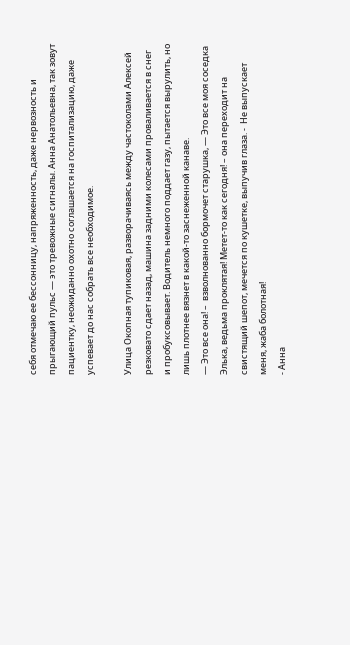себя отмечаю ее бессонницу, напряженность, даже нервозность и прыгающий пульс — это тревожные сигналы. Анна Анатольевна, так зовут пациентку, неожиданно охотно соглашается на госпитализацию, даже успевает до нас собрать все необходимое.

Улица Окопная тупиковая, разворачиваясь между частоколами Алексей резковато сдает назад, машина задними колесами проваливается в снег и пробуксовывает. Водитель немного поддает газу, пытается вырулить, но лишь плотнее вязнет в какой-то заснеженной канаве.
— Это все она! –  взволнованно бормочет старушка, — Это все моя соседка Элька, ведьма проклятая! Метет-то как сегодня! – она переходит на свистящий шепот, мечется по кушетке, выпучив глаза. -  Не выпускает меня, жаба болотная!
- Анна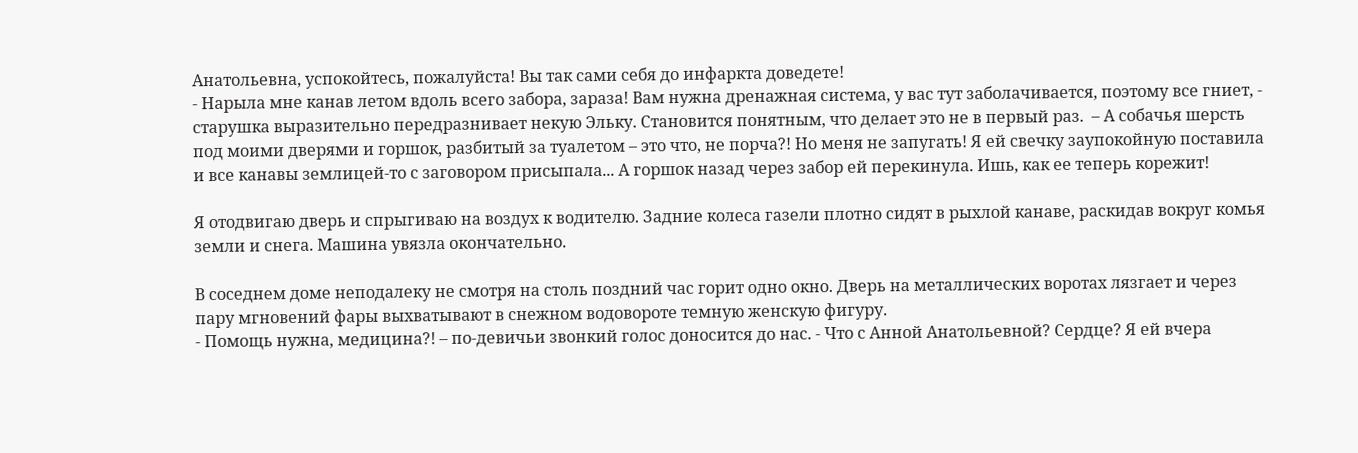Анатольевна, успокойтесь, пожалуйста! Вы так сами себя до инфаркта доведете!
- Нарыла мне канав летом вдоль всего забора, зараза! Вам нужна дренажная система, у вас тут заболачивается, поэтому все гниет, - старушка выразительно передразнивает некую Эльку. Становится понятным, что делает это не в первый раз.  – А собачья шерсть под моими дверями и горшок, разбитый за туалетом – это что, не порча?! Но меня не запугать! Я ей свечку заупокойную поставила и все канавы землицей-то с заговором присыпала... А горшок назад через забор ей перекинула. Ишь, как ее теперь корежит!

Я отодвигаю дверь и спрыгиваю на воздух к водителю. Задние колеса газели плотно сидят в рыхлой канаве, раскидав вокруг комья земли и снега. Машина увязла окончательно.

В соседнем доме неподалеку не смотря на столь поздний час горит одно окно. Дверь на металлических воротах лязгает и через пару мгновений фары выхватывают в снежном водовороте темную женскую фигуру.
- Помощь нужна, медицина?! – по-девичьи звонкий голос доносится до нас. - Что с Анной Анатольевной? Сердце? Я ей вчера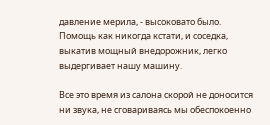давление мерила, - высоковато было.
Помощь как никогда кстати, и соседка, выкатив мощный внедорожник, легко выдергивает нашу машину.

Все это время из салона скорой не доносится ни звука, не сговариваясь мы обеспокоенно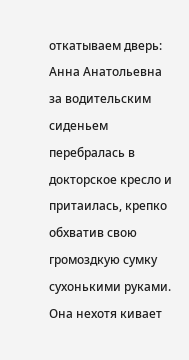откатываем дверь: Анна Анатольевна за водительским сиденьем перебралась в докторское кресло и притаилась, крепко обхватив свою громоздкую сумку сухонькими руками. Она нехотя кивает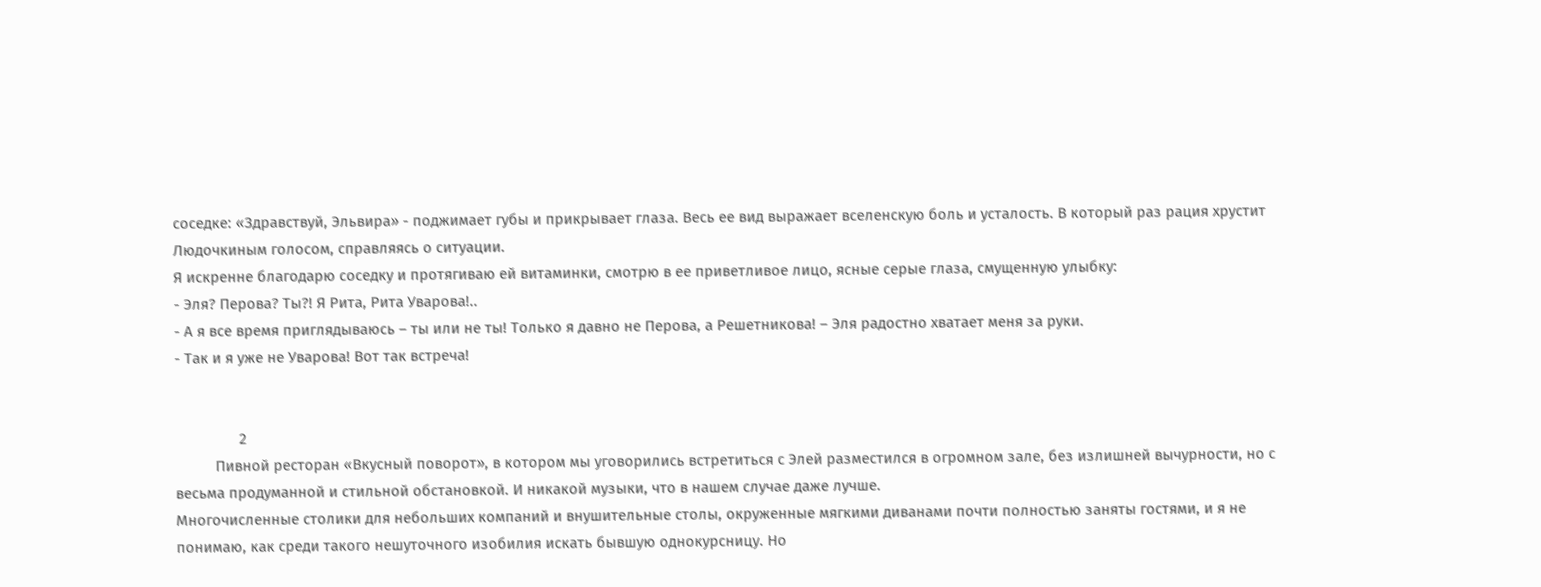соседке: «Здравствуй, Эльвира» - поджимает губы и прикрывает глаза. Весь ее вид выражает вселенскую боль и усталость. В который раз рация хрустит Людочкиным голосом, справляясь о ситуации.
Я искренне благодарю соседку и протягиваю ей витаминки, смотрю в ее приветливое лицо, ясные серые глаза, смущенную улыбку:
- Эля? Перова? Ты?! Я Рита, Рита Уварова!..
- А я все время приглядываюсь – ты или не ты! Только я давно не Перова, а Решетникова! – Эля радостно хватает меня за руки.
- Так и я уже не Уварова! Вот так встреча!


                2
          Пивной ресторан «Вкусный поворот», в котором мы уговорились встретиться с Элей разместился в огромном зале, без излишней вычурности, но с весьма продуманной и стильной обстановкой. И никакой музыки, что в нашем случае даже лучше.
Многочисленные столики для небольших компаний и внушительные столы, окруженные мягкими диванами почти полностью заняты гостями, и я не понимаю, как среди такого нешуточного изобилия искать бывшую однокурсницу. Но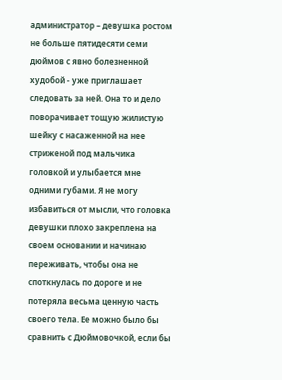администратор – девушка ростом не больше пятидесяти семи дюймов с явно болезненной худобой - уже приглашает следовать за ней. Она то и дело поворачивает тощую жилистую шейку с насаженной на нее стриженой под мальчика головкой и улыбается мне одними губами. Я не могу избавиться от мысли, что головка девушки плохо закреплена на своем основании и начинаю переживать, чтобы она не споткнулась по дороге и не потеряла весьма ценную часть своего тела. Ее можно было бы сравнить с Дюймовочкой, если бы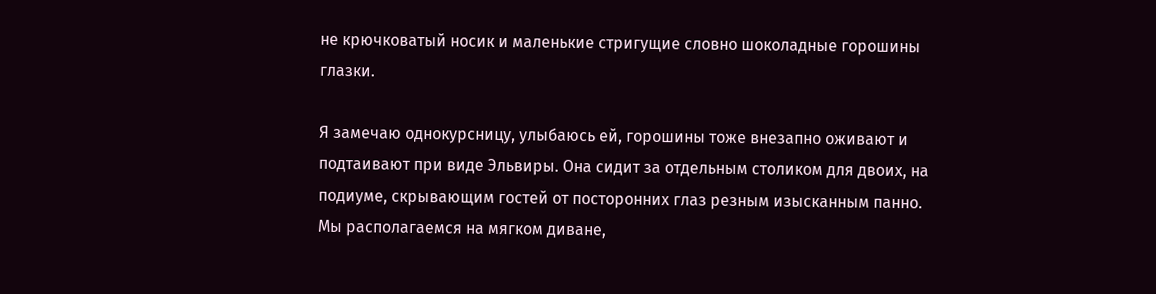не крючковатый носик и маленькие стригущие словно шоколадные горошины глазки.

Я замечаю однокурсницу, улыбаюсь ей, горошины тоже внезапно оживают и подтаивают при виде Эльвиры. Она сидит за отдельным столиком для двоих, на подиуме, скрывающим гостей от посторонних глаз резным изысканным панно.
Мы располагаемся на мягком диване,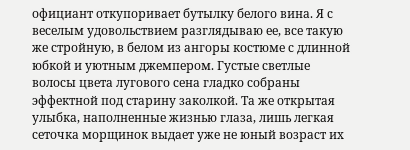официант откупоривает бутылку белого вина. Я с веселым удовольствием разглядываю ее, все такую же стройную, в белом из ангоры костюме с длинной юбкой и уютным джемпером. Густые светлые волосы цвета лугового сена гладко собраны эффектной под старину заколкой. Та же открытая улыбка, наполненные жизнью глаза, лишь легкая сеточка морщинок выдает уже не юный возраст их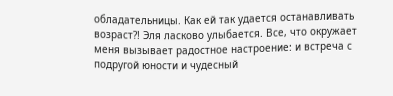обладательницы. Как ей так удается останавливать возраст?! Эля ласково улыбается. Все, что окружает меня вызывает радостное настроение: и встреча с подругой юности и чудесный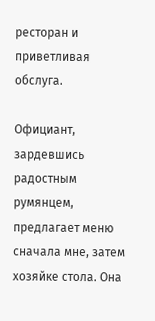ресторан и приветливая обслуга.

Официант, зардевшись радостным румянцем, предлагает меню сначала мне, затем хозяйке стола. Она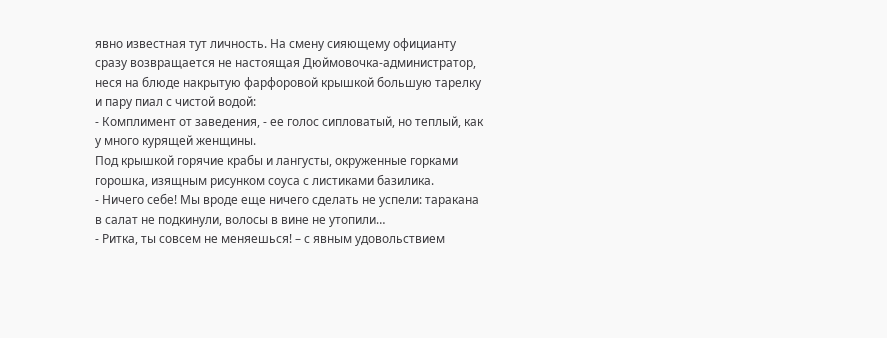явно известная тут личность. На смену сияющему официанту сразу возвращается не настоящая Дюймовочка-администратор, неся на блюде накрытую фарфоровой крышкой большую тарелку и пару пиал с чистой водой:
- Комплимент от заведения, - ее голос сипловатый, но теплый, как у много курящей женщины.
Под крышкой горячие крабы и лангусты, окруженные горками горошка, изящным рисунком соуса с листиками базилика.
- Ничего себе! Мы вроде еще ничего сделать не успели: таракана в салат не подкинули, волосы в вине не утопили…
- Ритка, ты совсем не меняешься! – с явным удовольствием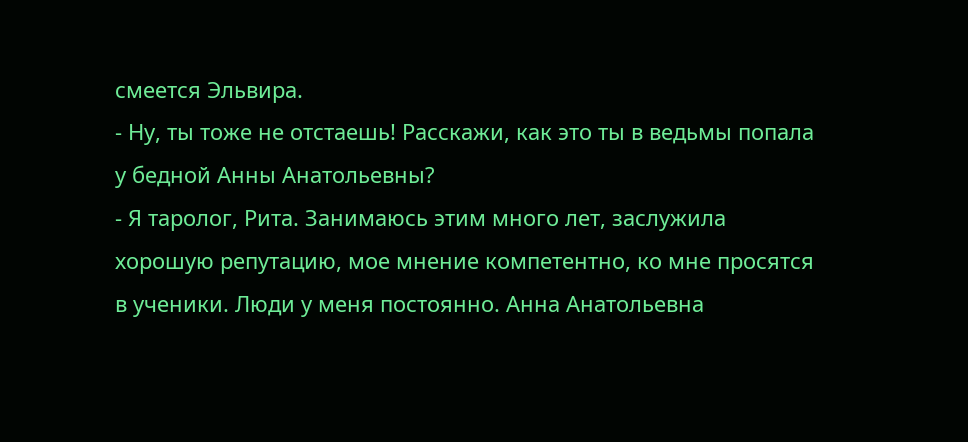смеется Эльвира.
- Ну, ты тоже не отстаешь! Расскажи, как это ты в ведьмы попала у бедной Анны Анатольевны?
- Я таролог, Рита. Занимаюсь этим много лет, заслужила хорошую репутацию, мое мнение компетентно, ко мне просятся в ученики. Люди у меня постоянно. Анна Анатольевна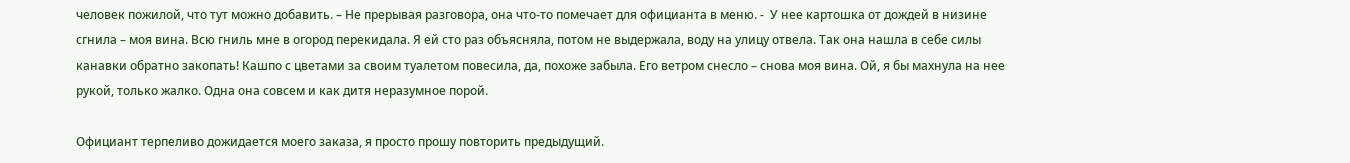человек пожилой, что тут можно добавить. – Не прерывая разговора, она что-то помечает для официанта в меню. -  У нее картошка от дождей в низине сгнила – моя вина. Всю гниль мне в огород перекидала. Я ей сто раз объясняла, потом не выдержала, воду на улицу отвела. Так она нашла в себе силы канавки обратно закопать! Кашпо с цветами за своим туалетом повесила, да, похоже забыла. Его ветром снесло – снова моя вина. Ой, я бы махнула на нее рукой, только жалко. Одна она совсем и как дитя неразумное порой.

Официант терпеливо дожидается моего заказа, я просто прошу повторить предыдущий.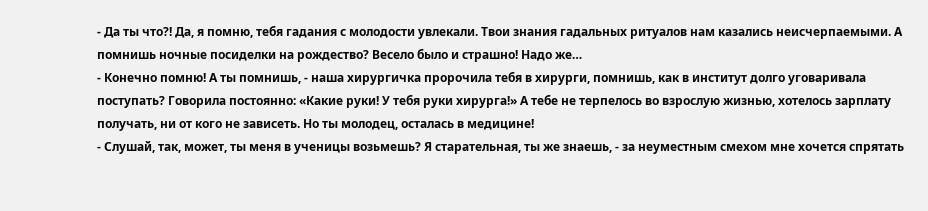- Да ты что?! Да, я помню, тебя гадания с молодости увлекали. Твои знания гадальных ритуалов нам казались неисчерпаемыми. А помнишь ночные посиделки на рождество? Весело было и страшно! Надо же…
- Конечно помню! А ты помнишь, - наша хирургичка пророчила тебя в хирурги, помнишь, как в институт долго уговаривала поступать? Говорила постоянно: «Какие руки! У тебя руки хирурга!» А тебе не терпелось во взрослую жизнью, хотелось зарплату получать, ни от кого не зависеть. Но ты молодец, осталась в медицине!
- Слушай, так, может, ты меня в ученицы возьмешь? Я старательная, ты же знаешь, - за неуместным смехом мне хочется спрятать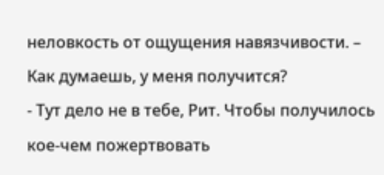неловкость от ощущения навязчивости. – Как думаешь, у меня получится?
- Тут дело не в тебе, Рит. Чтобы получилось кое-чем пожертвовать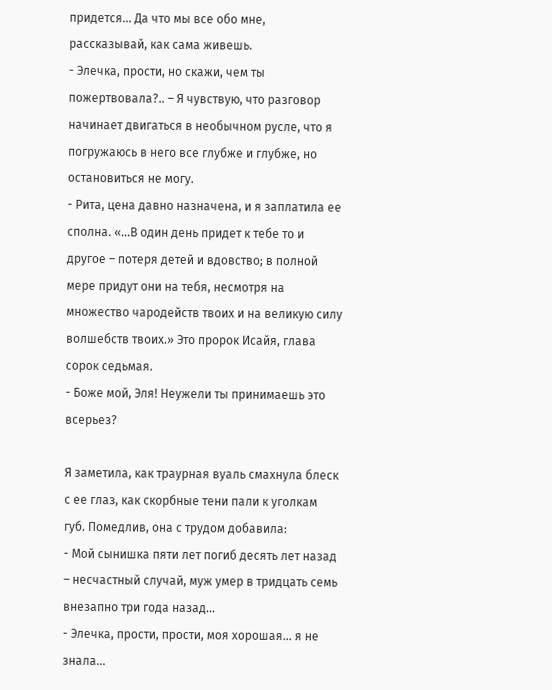придется… Да что мы все обо мне, рассказывай, как сама живешь.
- Элечка, прости, но скажи, чем ты пожертвовала?.. – Я чувствую, что разговор начинает двигаться в необычном русле, что я погружаюсь в него все глубже и глубже, но остановиться не могу.
- Рита, цена давно назначена, и я заплатила ее сполна. «…В один день придет к тебе то и другое – потеря детей и вдовство; в полной мере придут они на тебя, несмотря на множество чародейств твоих и на великую силу волшебств твоих.» Это пророк Исайя, глава сорок седьмая.
- Боже мой, Эля! Неужели ты принимаешь это всерьез?

Я заметила, как траурная вуаль смахнула блеск с ее глаз, как скорбные тени пали к уголкам губ. Помедлив, она с трудом добавила:
- Мой сынишка пяти лет погиб десять лет назад – несчастный случай, муж умер в тридцать семь внезапно три года назад…
- Элечка, прости, прости, моя хорошая… я не знала…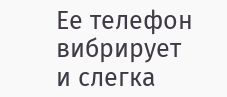Ее телефон вибрирует и слегка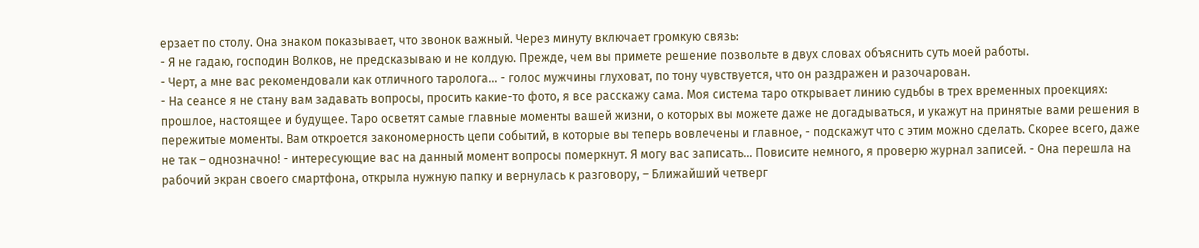ерзает по столу. Она знаком показывает, что звонок важный. Через минуту включает громкую связь:
- Я не гадаю, господин Волков, не предсказываю и не колдую. Прежде, чем вы примете решение позвольте в двух словах объяснить суть моей работы.
- Черт, а мне вас рекомендовали как отличного таролога… - голос мужчины глуховат, по тону чувствуется, что он раздражен и разочарован.
- На сеансе я не стану вам задавать вопросы, просить какие-то фото, я все расскажу сама. Моя система таро открывает линию судьбы в трех временных проекциях: прошлое, настоящее и будущее. Таро осветят самые главные моменты вашей жизни, о которых вы можете даже не догадываться, и укажут на принятые вами решения в пережитые моменты. Вам откроется закономерность цепи событий, в которые вы теперь вовлечены и главное, - подскажут что с этим можно сделать. Скорее всего, даже не так – однозначно! - интересующие вас на данный момент вопросы померкнут. Я могу вас записать… Повисите немного, я проверю журнал записей. - Она перешла на рабочий экран своего смартфона, открыла нужную папку и вернулась к разговору, – Ближайший четверг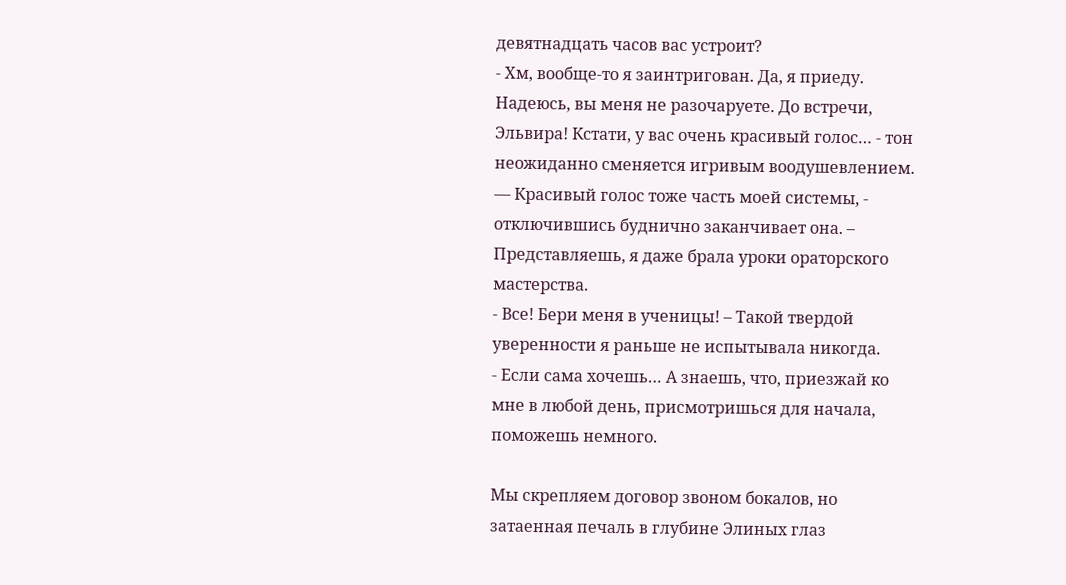девятнадцать часов вас устроит?
- Хм, вообще-то я заинтригован. Да, я приеду. Надеюсь, вы меня не разочаруете. До встречи, Эльвира! Кстати, у вас очень красивый голос… - тон неожиданно сменяется игривым воодушевлением.
— Красивый голос тоже часть моей системы, - отключившись буднично заканчивает она. – Представляешь, я даже брала уроки ораторского мастерства.
- Все! Бери меня в ученицы! – Такой твердой уверенности я раньше не испытывала никогда.
- Если сама хочешь… А знаешь, что, приезжай ко мне в любой день, присмотришься для начала, поможешь немного.

Мы скрепляем договор звоном бокалов, но затаенная печаль в глубине Элиных глаз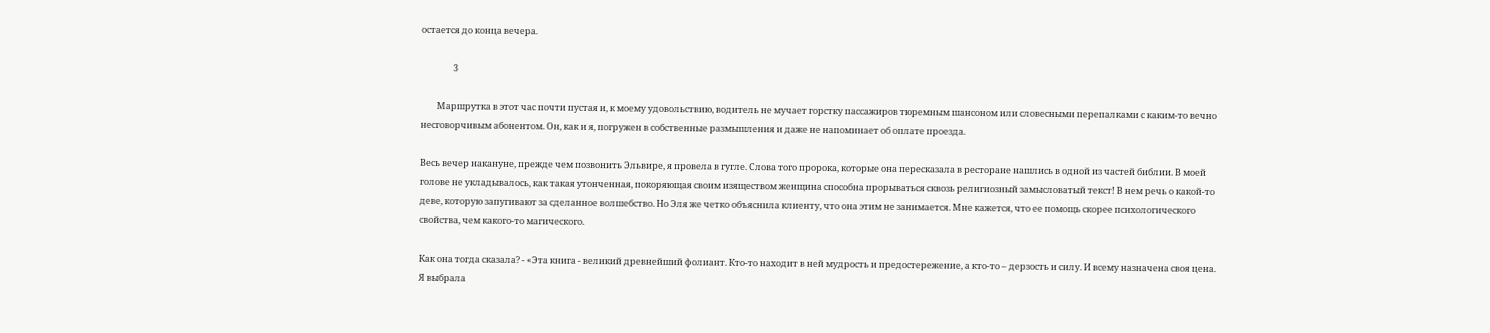остается до конца вечера.

                3

        Маршрутка в этот час почти пустая и, к моему удовольствию, водитель не мучает горстку пассажиров тюремным шансоном или словесными перепалками с каким-то вечно несговорчивым абонентом. Он, как и я, погружен в собственные размышления и даже не напоминает об оплате проезда.

Весь вечер накануне, прежде чем позвонить Эльвире, я провела в гугле. Слова того пророка, которые она пересказала в ресторане нашлись в одной из частей библии. В моей голове не укладывалось, как такая утонченная, покоряющая своим изяществом женщина способна прорываться сквозь религиозный замысловатый текст! В нем речь о какой-то деве, которую запугивают за сделанное волшебство. Но Эля же четко объяснила клиенту, что она этим не занимается. Мне кажется, что ее помощь скорее психологического свойства, чем какого-то магического.

Как она тогда сказала? - «Эта книга - великий древнейший фолиант. Кто-то находит в ней мудрость и предостережение, а кто-то – дерзость и силу. И всему назначена своя цена. Я выбрала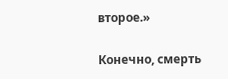второе.»

Конечно, смерть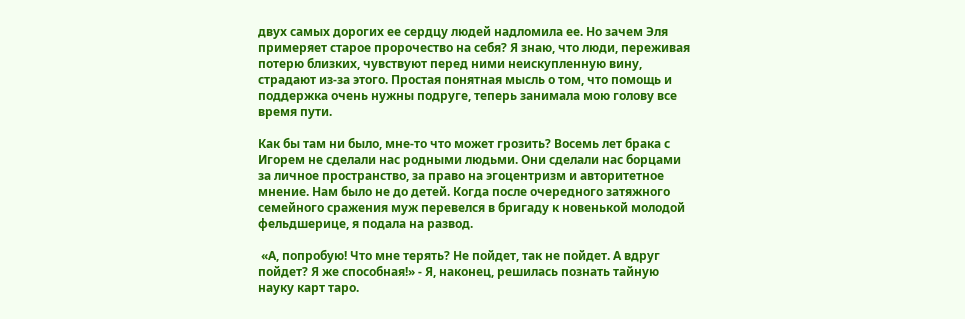двух самых дорогих ее сердцу людей надломила ее. Но зачем Эля примеряет старое пророчество на себя? Я знаю, что люди, переживая потерю близких, чувствуют перед ними неискупленную вину, страдают из-за этого. Простая понятная мысль о том, что помощь и поддержка очень нужны подруге, теперь занимала мою голову все время пути.

Как бы там ни было, мне-то что может грозить? Восемь лет брака с Игорем не сделали нас родными людьми. Они сделали нас борцами за личное пространство, за право на эгоцентризм и авторитетное мнение. Нам было не до детей. Когда после очередного затяжного семейного сражения муж перевелся в бригаду к новенькой молодой фельдшерице, я подала на развод.

 «А, попробую! Что мне терять? Не пойдет, так не пойдет. А вдруг пойдет? Я же способная!» - Я, наконец, решилась познать тайную науку карт таро.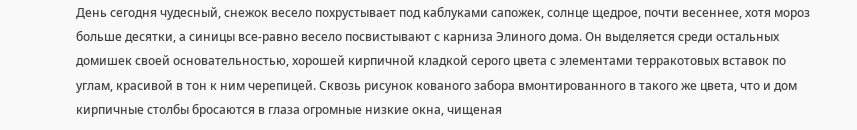День сегодня чудесный, снежок весело похрустывает под каблуками сапожек, солнце щедрое, почти весеннее, хотя мороз больше десятки, а синицы все-равно весело посвистывают с карниза Элиного дома. Он выделяется среди остальных домишек своей основательностью, хорошей кирпичной кладкой серого цвета с элементами терракотовых вставок по углам, красивой в тон к ним черепицей. Сквозь рисунок кованого забора вмонтированного в такого же цвета, что и дом кирпичные столбы бросаются в глаза огромные низкие окна, чищеная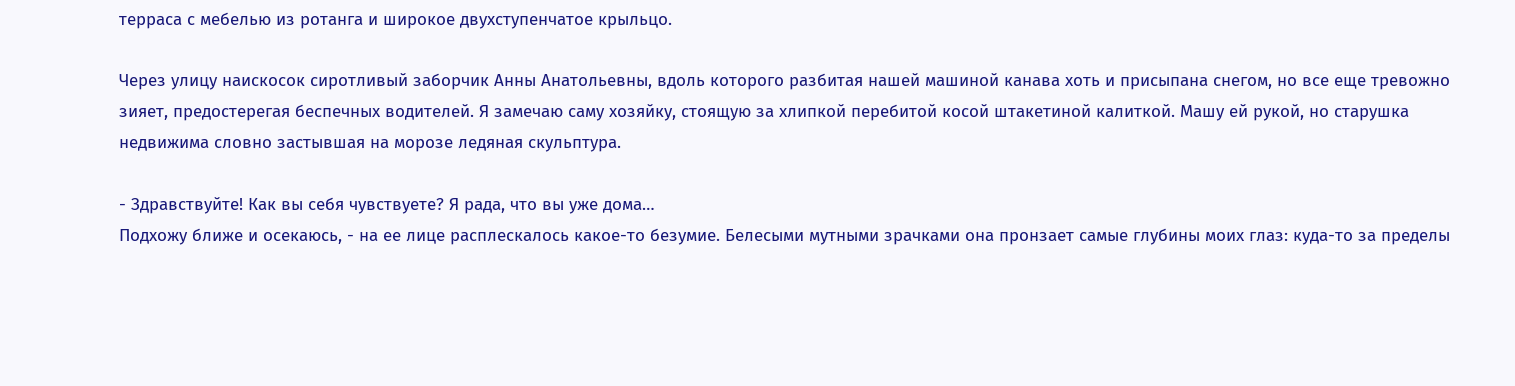терраса с мебелью из ротанга и широкое двухступенчатое крыльцо.

Через улицу наискосок сиротливый заборчик Анны Анатольевны, вдоль которого разбитая нашей машиной канава хоть и присыпана снегом, но все еще тревожно зияет, предостерегая беспечных водителей. Я замечаю саму хозяйку, стоящую за хлипкой перебитой косой штакетиной калиткой. Машу ей рукой, но старушка недвижима словно застывшая на морозе ледяная скульптура.

- Здравствуйте! Как вы себя чувствуете? Я рада, что вы уже дома…
Подхожу ближе и осекаюсь, - на ее лице расплескалось какое-то безумие. Белесыми мутными зрачками она пронзает самые глубины моих глаз: куда-то за пределы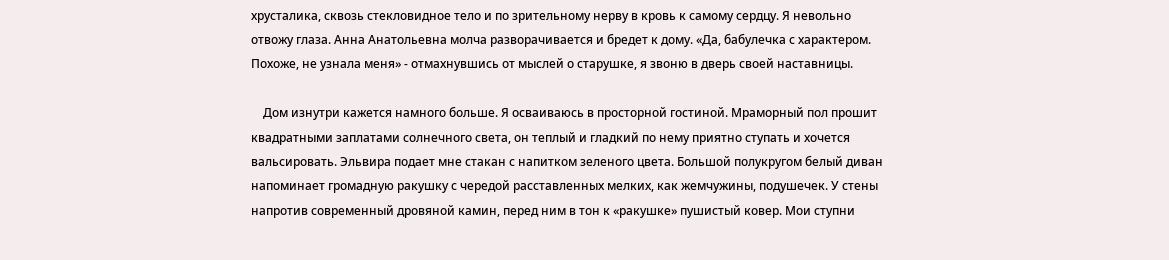хрусталика, сквозь стекловидное тело и по зрительному нерву в кровь к самому сердцу. Я невольно отвожу глаза. Анна Анатольевна молча разворачивается и бредет к дому. «Да, бабулечка с характером. Похоже, не узнала меня» - отмахнувшись от мыслей о старушке, я звоню в дверь своей наставницы.

    Дом изнутри кажется намного больше. Я осваиваюсь в просторной гостиной. Мраморный пол прошит квадратными заплатами солнечного света, он теплый и гладкий по нему приятно ступать и хочется вальсировать. Эльвира подает мне стакан с напитком зеленого цвета. Большой полукругом белый диван напоминает громадную ракушку с чередой расставленных мелких, как жемчужины, подушечек. У стены напротив современный дровяной камин, перед ним в тон к «ракушке» пушистый ковер. Мои ступни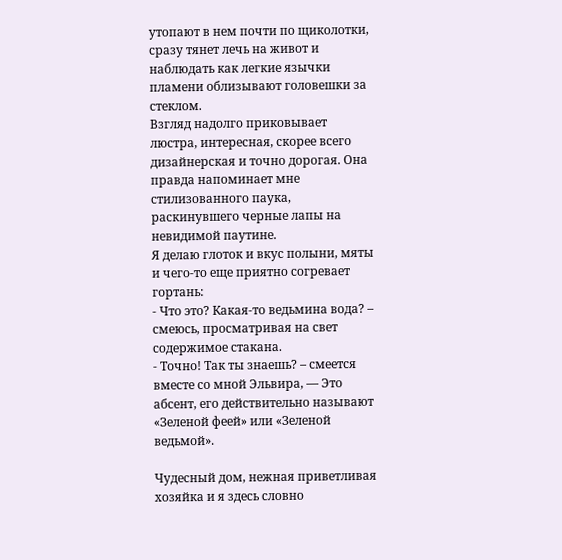утопают в нем почти по щиколотки, сразу тянет лечь на живот и наблюдать как легкие язычки пламени облизывают головешки за стеклом.
Взгляд надолго приковывает люстра, интересная, скорее всего дизайнерская и точно дорогая. Она правда напоминает мне стилизованного паука, раскинувшего черные лапы на невидимой паутине.
Я делаю глоток и вкус полыни, мяты и чего-то еще приятно согревает гортань:
- Что это? Какая-то ведьмина вода? – смеюсь, просматривая на свет содержимое стакана.
- Точно! Так ты знаешь? – смеется вместе со мной Эльвира, — Это абсент, его действительно называют «Зеленой феей» или «Зеленой ведьмой».

Чудесный дом, нежная приветливая хозяйка и я здесь словно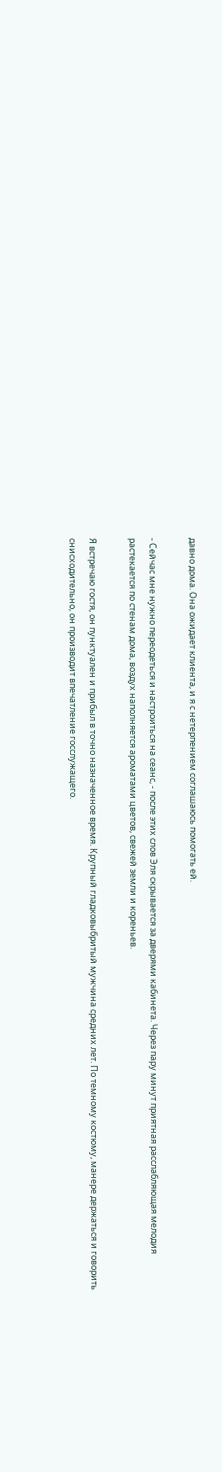давно дома. Она ожидает клиента, и я с нетерпением соглашаюсь помогать ей.

- Сейчас мне нужно переодеться и настроиться на сеанс, - после этих слов Эля скрывается за дверями кабинета. Через пару минут приятная расслабляющая мелодия растекается по стенам дома, воздух наполняется ароматами цветов, свежей земли и кореньев.

Я встречаю гостя, он пунктуален и прибыл в точно назначенное время. Крупный гладковыбритый мужчина средних лет. По темному костюму, манере держаться и говорить снисходительно, он производит впечатление госслужащего.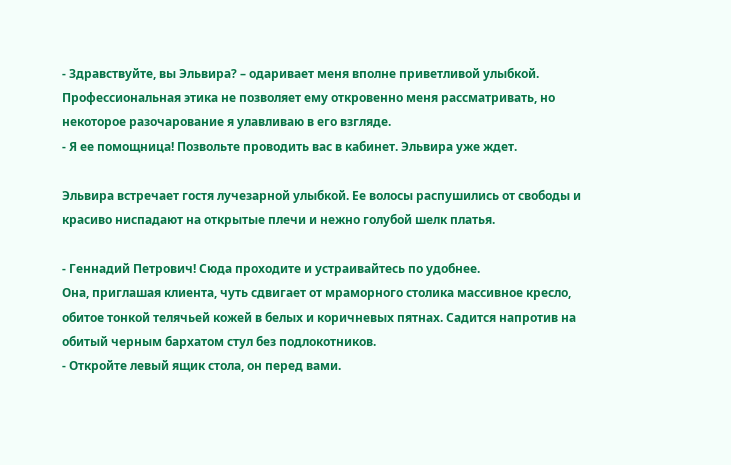- Здравствуйте, вы Эльвира? – одаривает меня вполне приветливой улыбкой. Профессиональная этика не позволяет ему откровенно меня рассматривать, но некоторое разочарование я улавливаю в его взгляде.
- Я ее помощница! Позвольте проводить вас в кабинет. Эльвира уже ждет.

Эльвира встречает гостя лучезарной улыбкой. Ее волосы распушились от свободы и красиво ниспадают на открытые плечи и нежно голубой шелк платья.

- Геннадий Петрович! Сюда проходите и устраивайтесь по удобнее.
Она, приглашая клиента, чуть сдвигает от мраморного столика массивное кресло, обитое тонкой телячьей кожей в белых и коричневых пятнах. Садится напротив на обитый черным бархатом стул без подлокотников.
- Откройте левый ящик стола, он перед вами.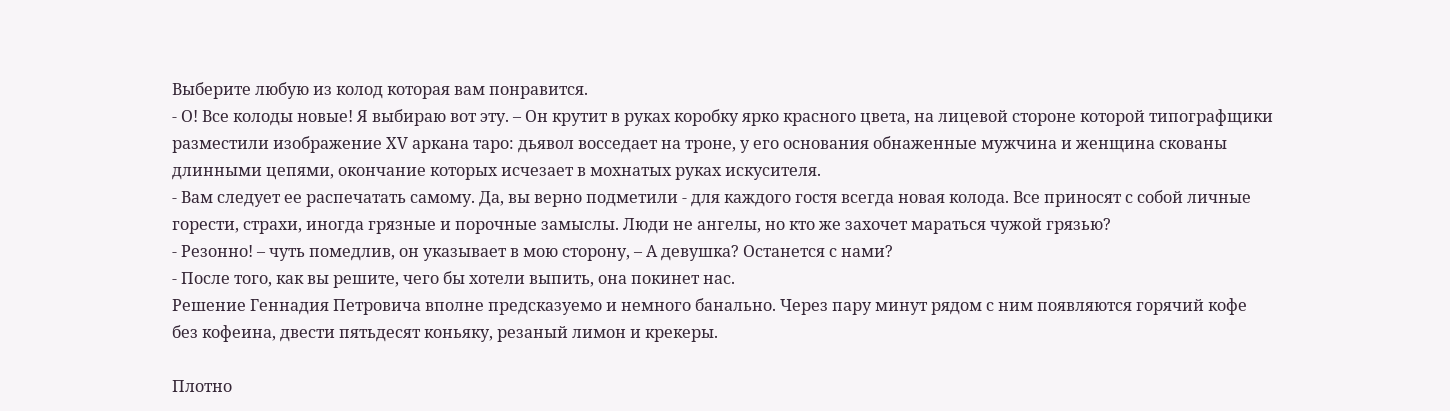Выберите любую из колод которая вам понравится.
- О! Все колоды новые! Я выбираю вот эту. – Он крутит в руках коробку ярко красного цвета, на лицевой стороне которой типографщики разместили изображение ХV аркана таро: дьявол восседает на троне, у его основания обнаженные мужчина и женщина скованы длинными цепями, окончание которых исчезает в мохнатых руках искусителя.
- Вам следует ее распечатать самому. Да, вы верно подметили - для каждого гостя всегда новая колода. Все приносят с собой личные горести, страхи, иногда грязные и порочные замыслы. Люди не ангелы, но кто же захочет мараться чужой грязью?
- Резонно! – чуть помедлив, он указывает в мою сторону, – А девушка? Останется с нами?
- После того, как вы решите, чего бы хотели выпить, она покинет нас.
Решение Геннадия Петровича вполне предсказуемо и немного банально. Через пару минут рядом с ним появляются горячий кофе без кофеина, двести пятьдесят коньяку, резаный лимон и крекеры.

Плотно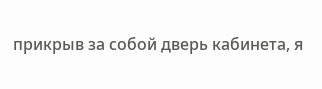прикрыв за собой дверь кабинета, я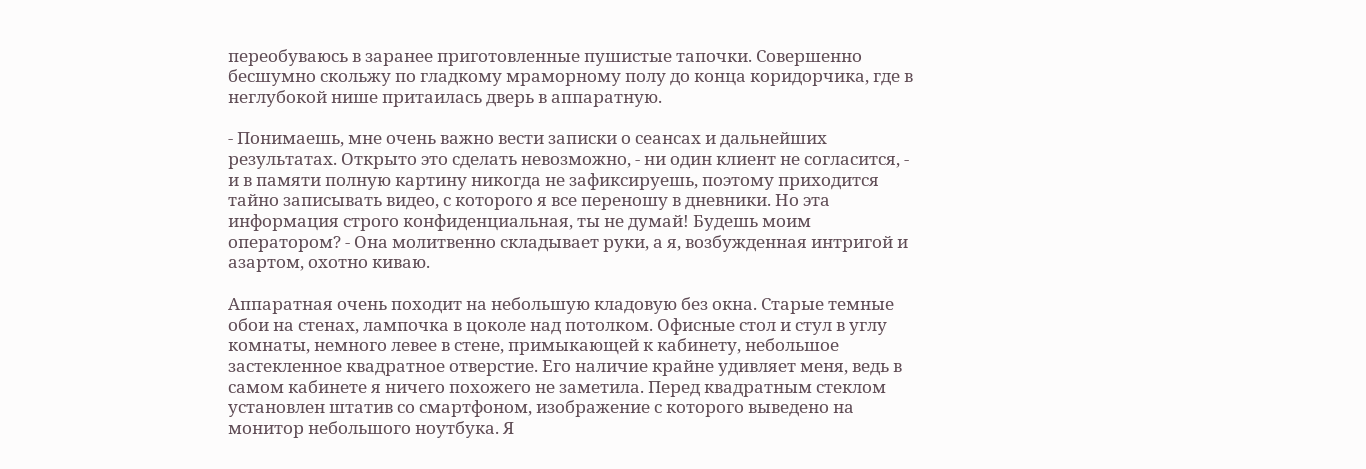переобуваюсь в заранее приготовленные пушистые тапочки. Совершенно бесшумно скольжу по гладкому мраморному полу до конца коридорчика, где в неглубокой нише притаилась дверь в аппаратную.

- Понимаешь, мне очень важно вести записки о сеансах и дальнейших результатах. Открыто это сделать невозможно, - ни один клиент не согласится, - и в памяти полную картину никогда не зафиксируешь, поэтому приходится тайно записывать видео, с которого я все переношу в дневники. Но эта информация строго конфиденциальная, ты не думай! Будешь моим оператором? - Она молитвенно складывает руки, а я, возбужденная интригой и азартом, охотно киваю.

Аппаратная очень походит на небольшую кладовую без окна. Старые темные обои на стенах, лампочка в цоколе над потолком. Офисные стол и стул в углу комнаты, немного левее в стене, примыкающей к кабинету, небольшое застекленное квадратное отверстие. Его наличие крайне удивляет меня, ведь в самом кабинете я ничего похожего не заметила. Перед квадратным стеклом установлен штатив со смартфоном, изображение с которого выведено на монитор небольшого ноутбука. Я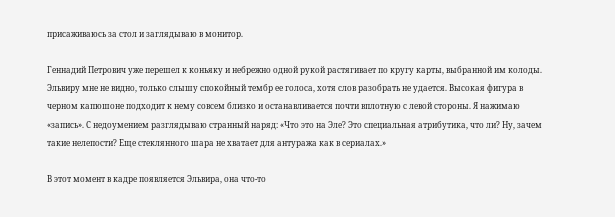присаживаюсь за стол и заглядываю в монитор.

Геннадий Петрович уже перешел к коньяку и небрежно одной рукой растягивает по кругу карты, выбранной им колоды. Эльвиру мне не видно, только слышу спокойный тембр ее голоса, хотя слов разобрать не удается. Высокая фигура в черном капюшоне подходит к нему совсем близко и останавливается почти вплотную с левой стороны. Я нажимаю «запись». С недоумением разглядываю странный наряд: «Что это на Эле? Это специальная атрибутика, что ли? Ну, зачем такие нелепости? Еще стеклянного шара не хватает для антуража как в сериалах.»

В этот момент в кадре появляется Эльвира, она что-то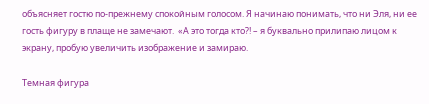объясняет гостю по-прежнему спокойным голосом. Я начинаю понимать, что ни Эля, ни ее гость фигуру в плаще не замечают.  «А это тогда кто?! – я буквально прилипаю лицом к экрану, пробую увеличить изображение и замираю.

Темная фигура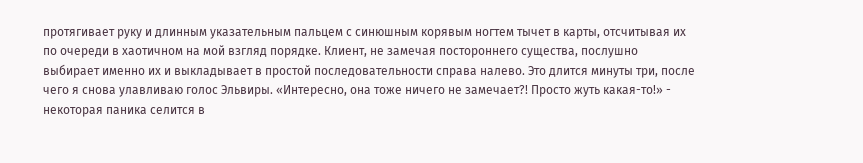протягивает руку и длинным указательным пальцем с синюшным корявым ногтем тычет в карты, отсчитывая их по очереди в хаотичном на мой взгляд порядке. Клиент, не замечая постороннего существа, послушно выбирает именно их и выкладывает в простой последовательности справа налево. Это длится минуты три, после чего я снова улавливаю голос Эльвиры. «Интересно, она тоже ничего не замечает?! Просто жуть какая-то!» - некоторая паника селится в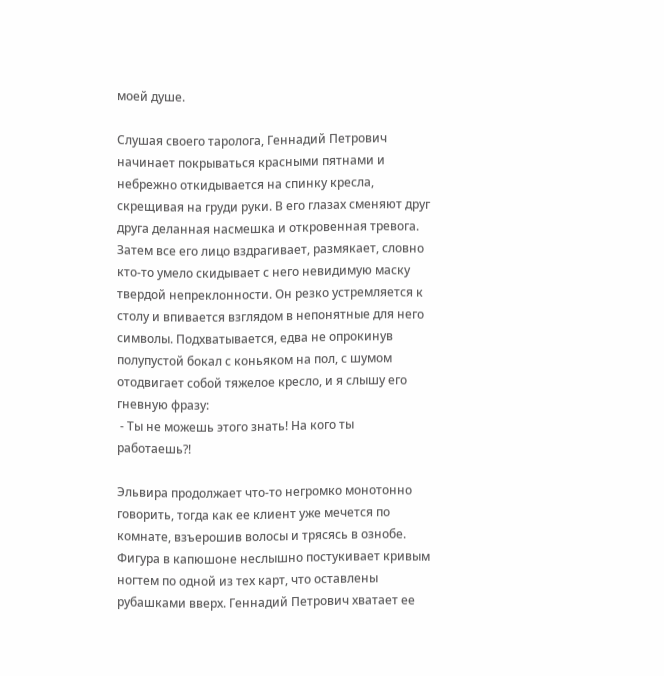моей душе.

Слушая своего таролога, Геннадий Петрович начинает покрываться красными пятнами и небрежно откидывается на спинку кресла, скрещивая на груди руки. В его глазах сменяют друг друга деланная насмешка и откровенная тревога. Затем все его лицо вздрагивает, размякает, словно кто-то умело скидывает с него невидимую маску твердой непреклонности. Он резко устремляется к столу и впивается взглядом в непонятные для него символы. Подхватывается, едва не опрокинув полупустой бокал с коньяком на пол, с шумом отодвигает собой тяжелое кресло, и я слышу его гневную фразу:
 - Ты не можешь этого знать! На кого ты работаешь?!

Эльвира продолжает что-то негромко монотонно говорить, тогда как ее клиент уже мечется по комнате, взъерошив волосы и трясясь в ознобе. Фигура в капюшоне неслышно постукивает кривым ногтем по одной из тех карт, что оставлены рубашками вверх. Геннадий Петрович хватает ее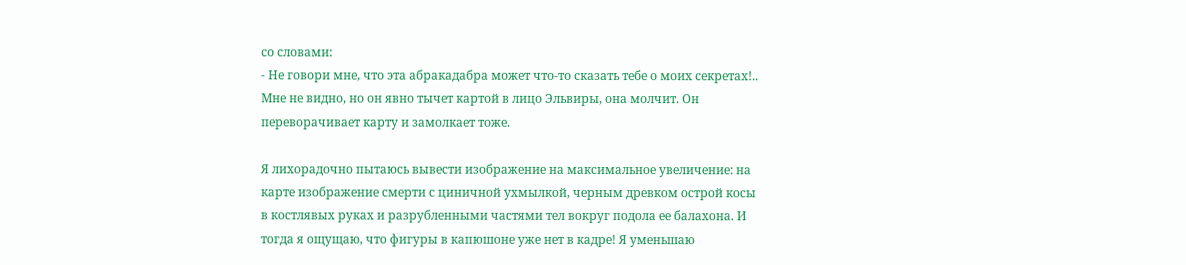со словами:
- Не говори мне, что эта абракадабра может что-то сказать тебе о моих секретах!..
Мне не видно, но он явно тычет картой в лицо Эльвиры, она молчит. Он переворачивает карту и замолкает тоже.

Я лихорадочно пытаюсь вывести изображение на максимальное увеличение: на карте изображение смерти с циничной ухмылкой, черным древком острой косы в костлявых руках и разрубленными частями тел вокруг подола ее балахона. И тогда я ощущаю, что фигуры в капюшоне уже нет в кадре! Я уменьшаю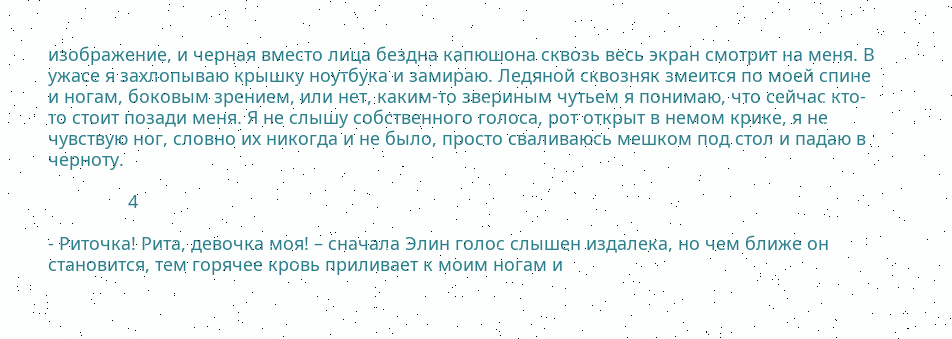изображение, и черная вместо лица бездна капюшона сквозь весь экран смотрит на меня. В ужасе я захлопываю крышку ноутбука и замираю. Ледяной сквозняк змеится по моей спине и ногам, боковым зрением, или нет, каким-то звериным чутьем я понимаю, что сейчас кто-то стоит позади меня. Я не слышу собственного голоса, рот открыт в немом крике, я не чувствую ног, словно их никогда и не было, просто сваливаюсь мешком под стол и падаю в черноту.

                4

- Риточка! Рита, девочка моя! – сначала Элин голос слышен издалека, но чем ближе он становится, тем горячее кровь приливает к моим ногам и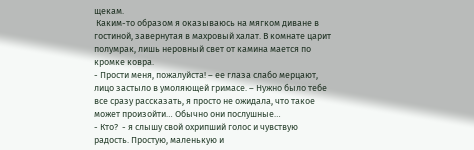щекам.
 Каким-то образом я оказываюсь на мягком диване в гостиной, завернутая в махровый халат. В комнате царит полумрак, лишь неровный свет от камина мается по кромке ковра.
- Прости меня, пожалуйста! – ее глаза слабо мерцают, лицо застыло в умоляющей гримасе. – Нужно было тебе все сразу рассказать, я просто не ожидала, что такое может произойти… Обычно они послушные…
- Кто?  - я слышу свой охрипший голос и чувствую радость. Простую, маленькую и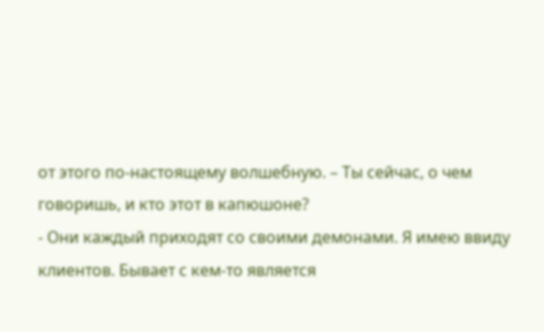от этого по-настоящему волшебную. – Ты сейчас, о чем говоришь, и кто этот в капюшоне?
- Они каждый приходят со своими демонами. Я имею ввиду клиентов. Бывает с кем-то является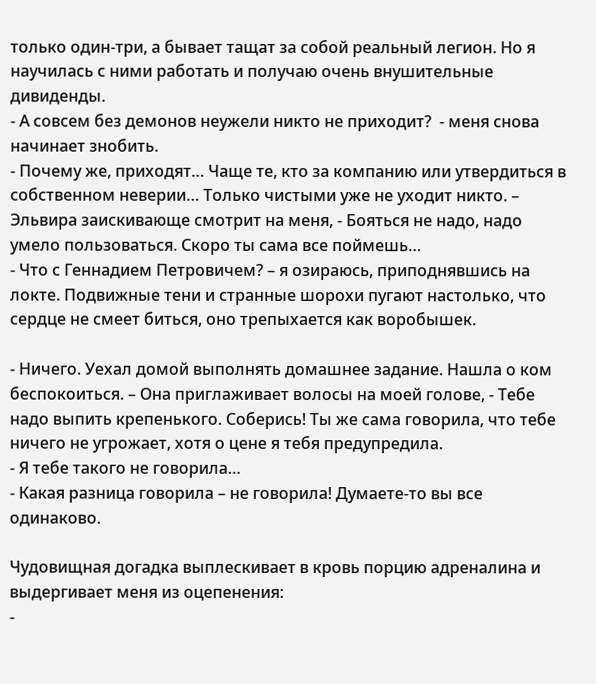только один-три, а бывает тащат за собой реальный легион. Но я научилась с ними работать и получаю очень внушительные дивиденды.
- А совсем без демонов неужели никто не приходит?  - меня снова начинает знобить.
- Почему же, приходят… Чаще те, кто за компанию или утвердиться в собственном неверии… Только чистыми уже не уходит никто. – Эльвира заискивающе смотрит на меня, - Бояться не надо, надо умело пользоваться. Скоро ты сама все поймешь…
- Что с Геннадием Петровичем? – я озираюсь, приподнявшись на локте. Подвижные тени и странные шорохи пугают настолько, что сердце не смеет биться, оно трепыхается как воробышек.

- Ничего. Уехал домой выполнять домашнее задание. Нашла о ком беспокоиться. – Она приглаживает волосы на моей голове, - Тебе надо выпить крепенького. Соберись! Ты же сама говорила, что тебе ничего не угрожает, хотя о цене я тебя предупредила.
- Я тебе такого не говорила…
- Какая разница говорила – не говорила! Думаете-то вы все одинаково.

Чудовищная догадка выплескивает в кровь порцию адреналина и выдергивает меня из оцепенения:
-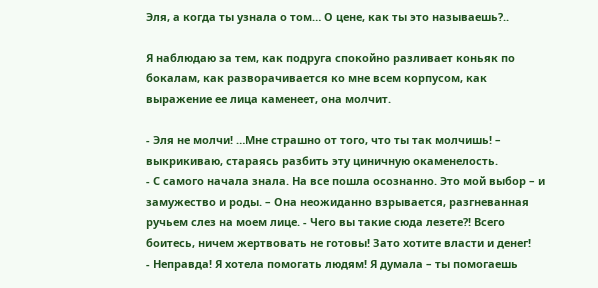Эля, а когда ты узнала о том… О цене, как ты это называешь?..

Я наблюдаю за тем, как подруга спокойно разливает коньяк по бокалам, как разворачивается ко мне всем корпусом, как выражение ее лица каменеет, она молчит.

- Эля не молчи! …Мне страшно от того, что ты так молчишь! – выкрикиваю, стараясь разбить эту циничную окаменелость.
- С самого начала знала. На все пошла осознанно. Это мой выбор – и замужество и роды. – Она неожиданно взрывается, разгневанная ручьем слез на моем лице. - Чего вы такие сюда лезете?! Всего боитесь, ничем жертвовать не готовы! Зато хотите власти и денег!
- Неправда! Я хотела помогать людям! Я думала – ты помогаешь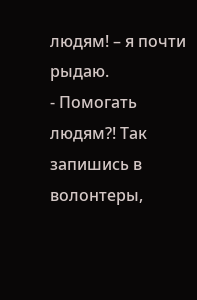людям! – я почти рыдаю.
- Помогать людям?! Так запишись в волонтеры,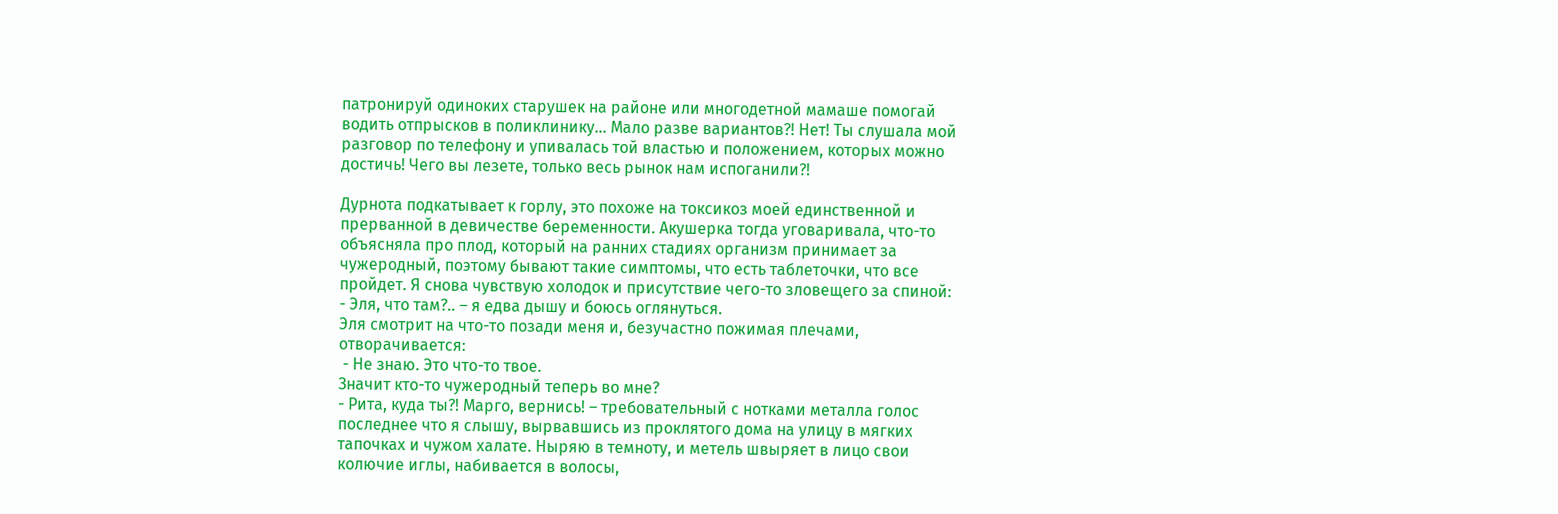патронируй одиноких старушек на районе или многодетной мамаше помогай водить отпрысков в поликлинику… Мало разве вариантов?! Нет! Ты слушала мой разговор по телефону и упивалась той властью и положением, которых можно достичь! Чего вы лезете, только весь рынок нам испоганили?!

Дурнота подкатывает к горлу, это похоже на токсикоз моей единственной и прерванной в девичестве беременности. Акушерка тогда уговаривала, что-то объясняла про плод, который на ранних стадиях организм принимает за чужеродный, поэтому бывают такие симптомы, что есть таблеточки, что все пройдет. Я снова чувствую холодок и присутствие чего-то зловещего за спиной:
- Эля, что там?.. – я едва дышу и боюсь оглянуться.
Эля смотрит на что-то позади меня и, безучастно пожимая плечами, отворачивается:
 - Не знаю. Это что-то твое.
Значит кто-то чужеродный теперь во мне?
- Рита, куда ты?! Марго, вернись! – требовательный с нотками металла голос последнее что я слышу, вырвавшись из проклятого дома на улицу в мягких тапочках и чужом халате. Ныряю в темноту, и метель швыряет в лицо свои колючие иглы, набивается в волосы,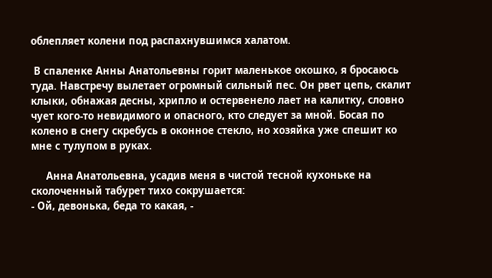облепляет колени под распахнувшимся халатом.

 В спаленке Анны Анатольевны горит маленькое окошко, я бросаюсь туда. Навстречу вылетает огромный сильный пес. Он рвет цепь, скалит клыки, обнажая десны, хрипло и остервенело лает на калитку, словно чует кого-то невидимого и опасного, кто следует за мной. Босая по колено в снегу скребусь в оконное стекло, но хозяйка уже спешит ко мне с тулупом в руках.

     Анна Анатольевна, усадив меня в чистой тесной кухоньке на сколоченный табурет тихо сокрушается:
- Ой, девонька, беда то какая, -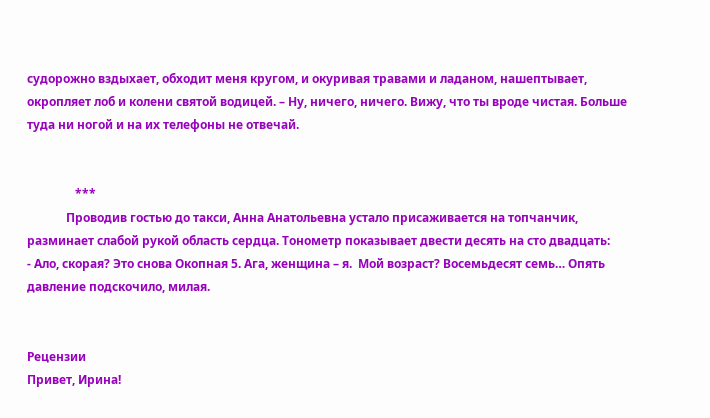судорожно вздыхает, обходит меня кругом, и окуривая травами и ладаном, нашептывает, окропляет лоб и колени святой водицей. – Ну, ничего, ничего. Вижу, что ты вроде чистая. Больше туда ни ногой и на их телефоны не отвечай.


                ***
             Проводив гостью до такси, Анна Анатольевна устало присаживается на топчанчик, разминает слабой рукой область сердца. Тонометр показывает двести десять на сто двадцать:
- Ало, скорая? Это снова Окопная 5. Ага, женщина – я.  Мой возраст? Восемьдесят семь… Опять давление подскочило, милая.


Рецензии
Привет, Ирина!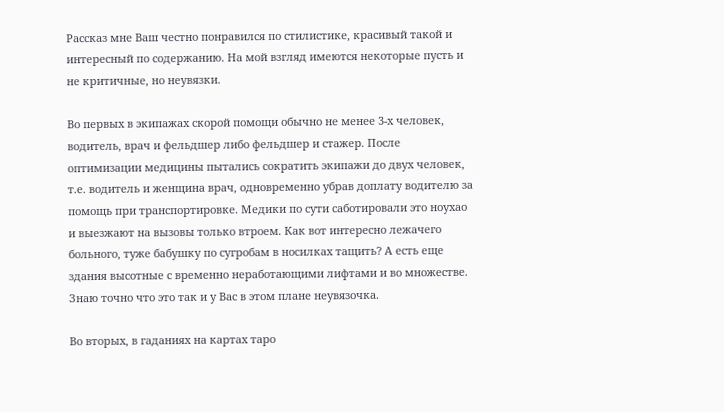Рассказ мне Ваш честно понравился по стилистике, красивый такой и интересный по содержанию. На мой взгляд имеются некоторые пусть и не критичные, но неувязки.

Во первых в экипажах скорой помощи обычно не менее 3-х человек, водитель, врач и фельдшер либо фельдшер и стажер. После оптимизации медицины пытались сократить экипажи до двух человек, т.е. водитель и женщина врач, одновременно убрав доплату водителю за помощь при транспортировке. Медики по сути саботировали это ноухао и выезжают на вызовы только втроем. Как вот интересно лежачего больного, туже бабушку по сугробам в носилках тащить? А есть еще здания высотные с временно неработающими лифтами и во множестве. Знаю точно что это так и у Вас в этом плане неувязочка.

Во вторых, в гаданиях на картах таро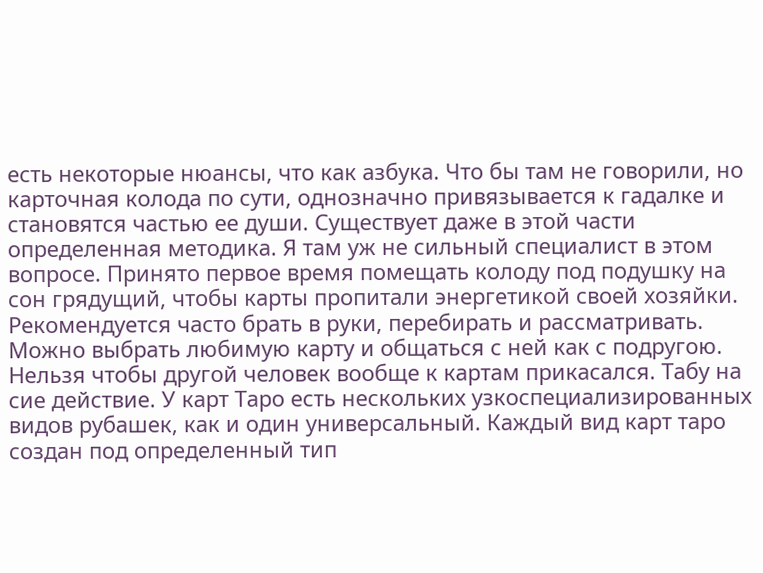есть некоторые нюансы, что как азбука. Что бы там не говорили, но карточная колода по сути, однозначно привязывается к гадалке и становятся частью ее души. Существует даже в этой части определенная методика. Я там уж не сильный специалист в этом вопросе. Принято первое время помещать колоду под подушку на сон грядущий, чтобы карты пропитали энергетикой своей хозяйки. Рекомендуется часто брать в руки, перебирать и рассматривать. Можно выбрать любимую карту и общаться с ней как с подругою. Нельзя чтобы другой человек вообще к картам прикасался. Табу на сие действие. У карт Таро есть нескольких узкоспециализированных видов рубашек, как и один универсальный. Каждый вид карт таро создан под определенный тип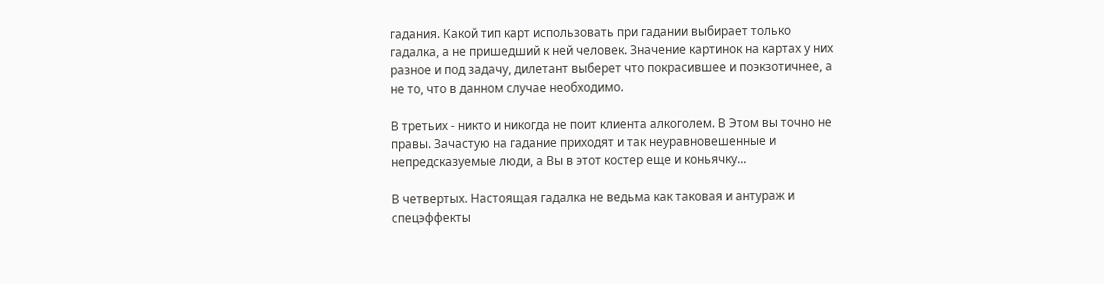гадания. Какой тип карт использовать при гадании выбирает только гадалка, а не пришедший к ней человек. Значение картинок на картах у них разное и под задачу, дилетант выберет что покрасившее и поэкзотичнее, а не то, что в данном случае необходимо.

В третьих - никто и никогда не поит клиента алкоголем. В Этом вы точно не правы. Зачастую на гадание приходят и так неуравновешенные и непредсказуемые люди, а Вы в этот костер еще и коньячку...

В четвертых. Настоящая гадалка не ведьма как таковая и антураж и спецэффекты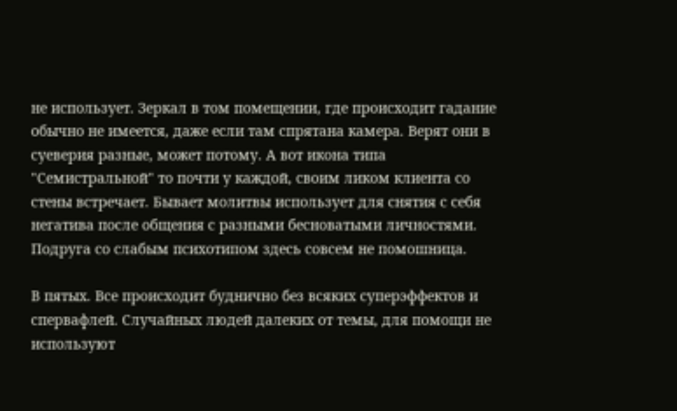не использует. Зеркал в том помещении, где происходит гадание обычно не имеется, даже если там спрятана камера. Верят они в суеверия разные, может потому. А вот икона типа "Семистральной" то почти у каждой, своим ликом клиента со стены встречает. Бывает молитвы использует для снятия с себя негатива после общения с разными бесноватыми личностями. Подруга со слабым психотипом здесь совсем не помошница.

В пятых. Все происходит буднично без всяких суперэффектов и спервафлей. Случайных людей далеких от темы, для помощи не используют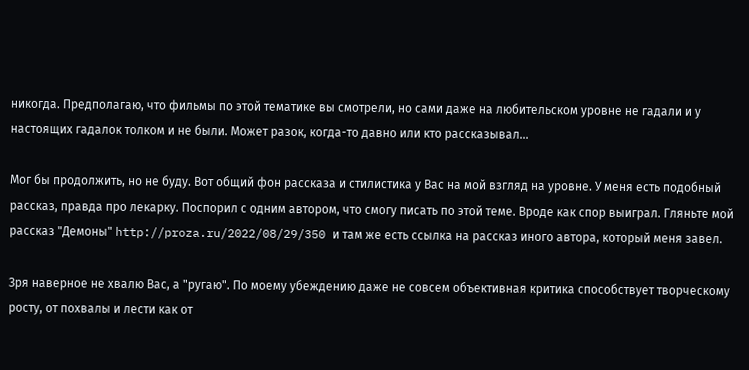никогда. Предполагаю, что фильмы по этой тематике вы смотрели, но сами даже на любительском уровне не гадали и у настоящих гадалок толком и не были. Может разок, когда-то давно или кто рассказывал...

Мог бы продолжить, но не буду. Вот общий фон рассказа и стилистика у Вас на мой взгляд на уровне. У меня есть подобный рассказ, правда про лекарку. Поспорил с одним автором, что смогу писать по этой теме. Вроде как спор выиграл. Гляньте мой рассказ "Демоны" http://proza.ru/2022/08/29/350 и там же есть ссылка на рассказ иного автора, который меня завел.

Зря наверное не хвалю Вас, а "ругаю". По моему убеждению даже не совсем объективная критика способствует творческому росту, от похвалы и лести как от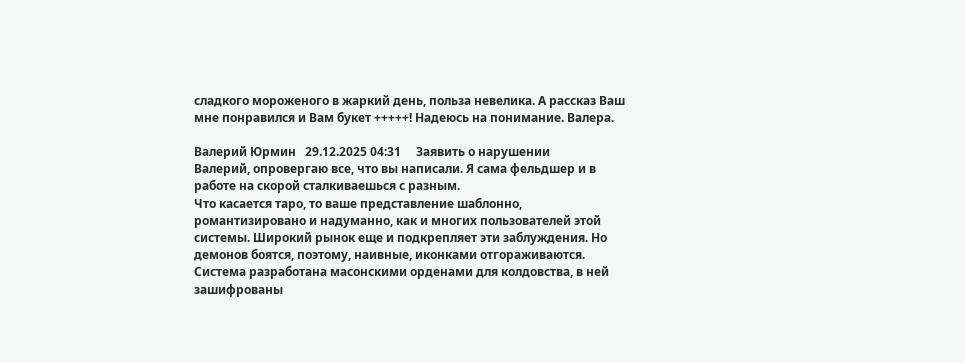сладкого мороженого в жаркий день, польза невелика. А рассказ Ваш мне понравился и Вам букет +++++! Надеюсь на понимание. Валера.

Валерий Юрмин   29.12.2025 04:31     Заявить о нарушении
Валерий, опровергаю все, что вы написали. Я сама фельдшер и в работе на скорой сталкиваешься с разным.
Что касается таро, то ваше представление шаблонно, романтизировано и надуманно, как и многих пользователей этой системы. Широкий рынок еще и подкрепляет эти заблуждения. Но демонов боятся, поэтому, наивные, иконками отгораживаются. Система разработана масонскими орденами для колдовства, в ней зашифрованы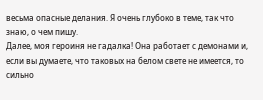весьма опасные делания. Я очень глубоко в теме, так что знаю, о чем пишу.
Далее, моя героиня не гадалка! Она работает с демонами и, если вы думаете, что таковых на белом свете не имеется, то сильно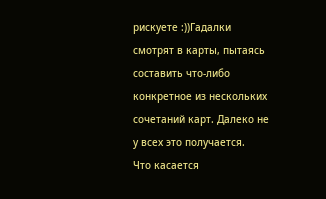рискуете :))Гадалки смотрят в карты, пытаясь составить что-либо конкретное из нескольких сочетаний карт. Далеко не у всех это получается.
Что касается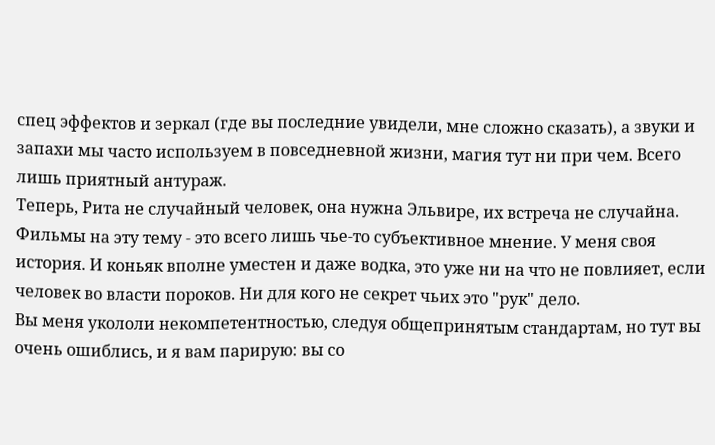спец эффектов и зеркал (где вы последние увидели, мне сложно сказать), а звуки и запахи мы часто используем в повседневной жизни, магия тут ни при чем. Всего лишь приятный антураж.
Теперь, Рита не случайный человек, она нужна Эльвире, их встреча не случайна. Фильмы на эту тему - это всего лишь чье-то субъективное мнение. У меня своя история. И коньяк вполне уместен и даже водка, это уже ни на что не повлияет, если человек во власти пороков. Ни для кого не секрет чьих это "рук" дело.
Вы меня укололи некомпетентностью, следуя общепринятым стандартам, но тут вы очень ошиблись, и я вам парирую: вы со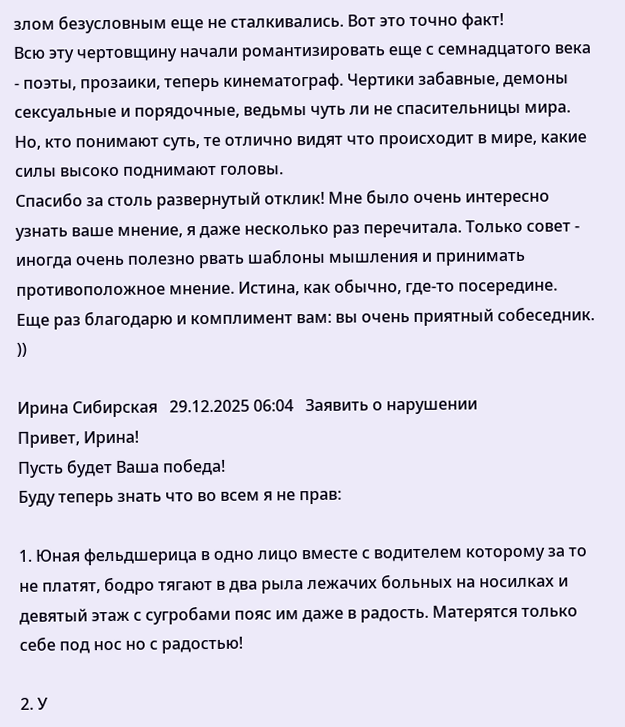злом безусловным еще не сталкивались. Вот это точно факт!
Всю эту чертовщину начали романтизировать еще с семнадцатого века - поэты, прозаики, теперь кинематограф. Чертики забавные, демоны сексуальные и порядочные, ведьмы чуть ли не спасительницы мира. Но, кто понимают суть, те отлично видят что происходит в мире, какие силы высоко поднимают головы.
Спасибо за столь развернутый отклик! Мне было очень интересно узнать ваше мнение, я даже несколько раз перечитала. Только совет - иногда очень полезно рвать шаблоны мышления и принимать противоположное мнение. Истина, как обычно, где-то посередине.
Еще раз благодарю и комплимент вам: вы очень приятный собеседник. ))

Ирина Сибирская   29.12.2025 06:04   Заявить о нарушении
Привет, Ирина!
Пусть будет Ваша победа!
Буду теперь знать что во всем я не прав:

1. Юная фельдшерица в одно лицо вместе с водителем которому за то не платят, бодро тягают в два рыла лежачих больных на носилках и девятый этаж с сугробами пояс им даже в радость. Матерятся только себе под нос но с радостью!

2. У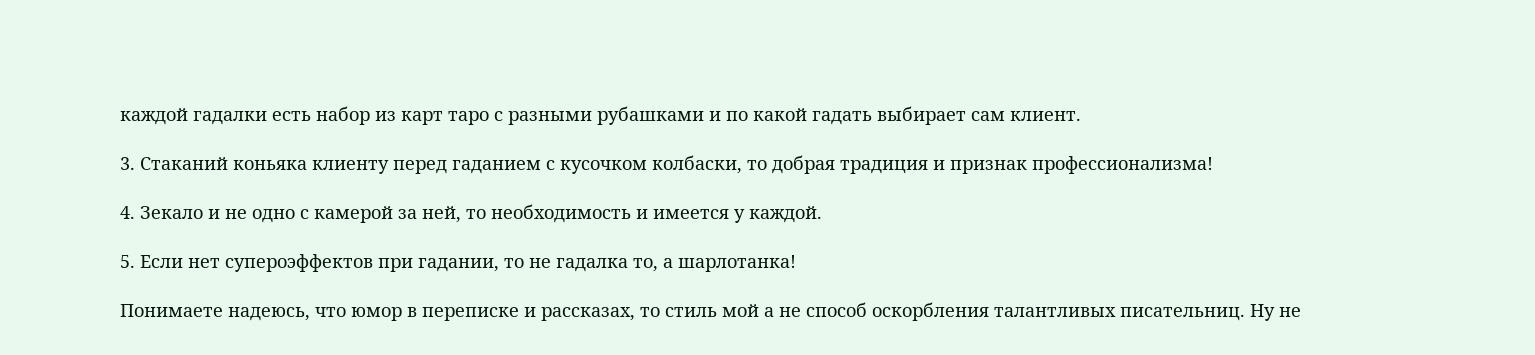каждой гадалки есть набор из карт таро с разными рубашками и по какой гадать выбирает сам клиент.

3. Стаканий коньяка клиенту перед гаданием с кусочком колбаски, то добрая традиция и признак профессионализма!

4. Зекало и не одно с камерой за ней, то необходимость и имеется у каждой.

5. Если нет супероэффектов при гадании, то не гадалка то, а шарлотанка!

Понимаете надеюсь, что юмор в переписке и рассказах, то стиль мой а не способ оскорбления талантливых писательниц. Ну не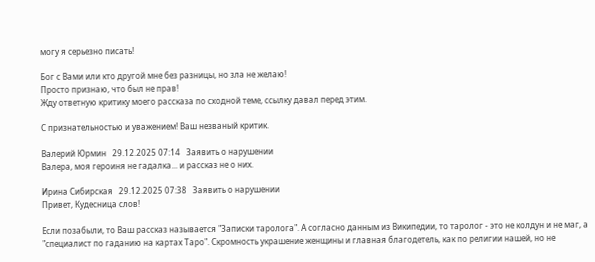могу я серьезно писать!

Бог с Вами или кто другой мне без разницы, но зла не желаю!
Просто признаю, что был не прав!
Жду ответную критику моего рассказа по сходной теме, ссылку давал перед этим.

С признательностью и уважением! Ваш незваный критик.

Валерий Юрмин   29.12.2025 07:14   Заявить о нарушении
Валера, моя героиня не гадалка... и рассказ не о них.

Ирина Сибирская   29.12.2025 07:38   Заявить о нарушении
Привет, Кудесница слов!

Если позабыли, то Ваш рассказ называется "Записки таролога". А согласно данным из Википедии, то таролог - это не колдун и не маг, а "специалист по гаданию на картах Таро". Скромность украшение женщины и главная благодетель, как по религии нашей, но не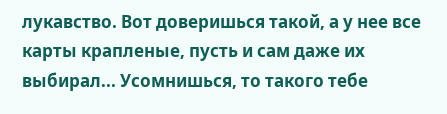лукавство. Вот доверишься такой, а у нее все карты крапленые, пусть и сам даже их выбирал... Усомнишься, то такого тебе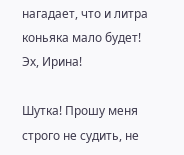нагадает, что и литра коньяка мало будет! Эх, Ирина!

Шутка! Прошу меня строго не судить, не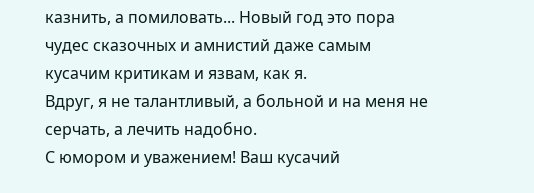казнить, а помиловать... Новый год это пора чудес сказочных и амнистий даже самым кусачим критикам и язвам, как я.
Вдруг, я не талантливый, а больной и на меня не серчать, а лечить надобно.
С юмором и уважением! Ваш кусачий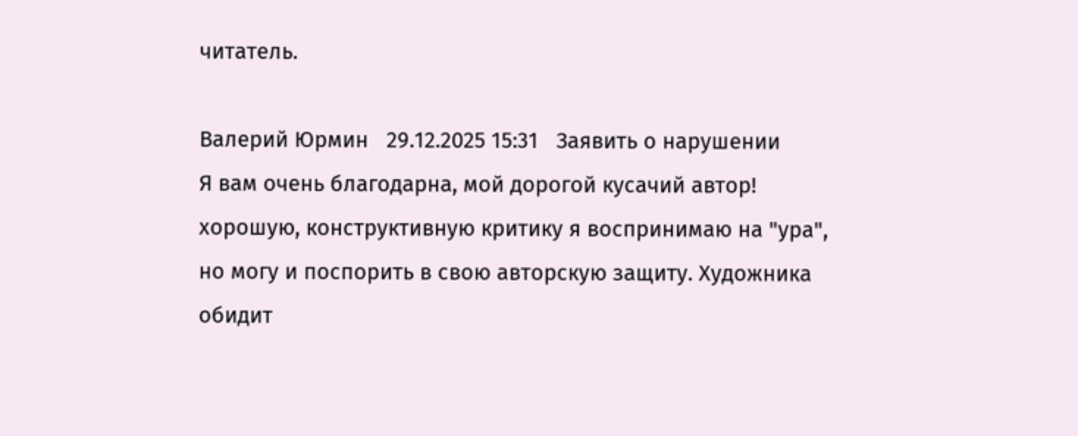читатель.

Валерий Юрмин   29.12.2025 15:31   Заявить о нарушении
Я вам очень благодарна, мой дорогой кусачий автор! хорошую, конструктивную критику я воспринимаю на "ура", но могу и поспорить в свою авторскую защиту. Художника обидит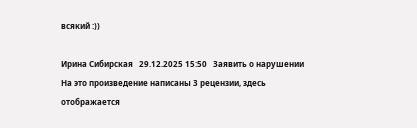всякий :))

Ирина Сибирская   29.12.2025 15:50   Заявить о нарушении
На это произведение написаны 3 рецензии, здесь отображается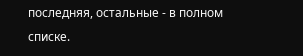последняя, остальные - в полном списке.